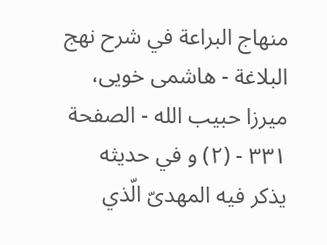منهاج البراعة في شرح نهج البلاغة - هاشمى خويى، ميرزا حبيب الله - الصفحة ٣٣١ - (٢) و في حديثه
يذكر فيه المهدىّ الّذي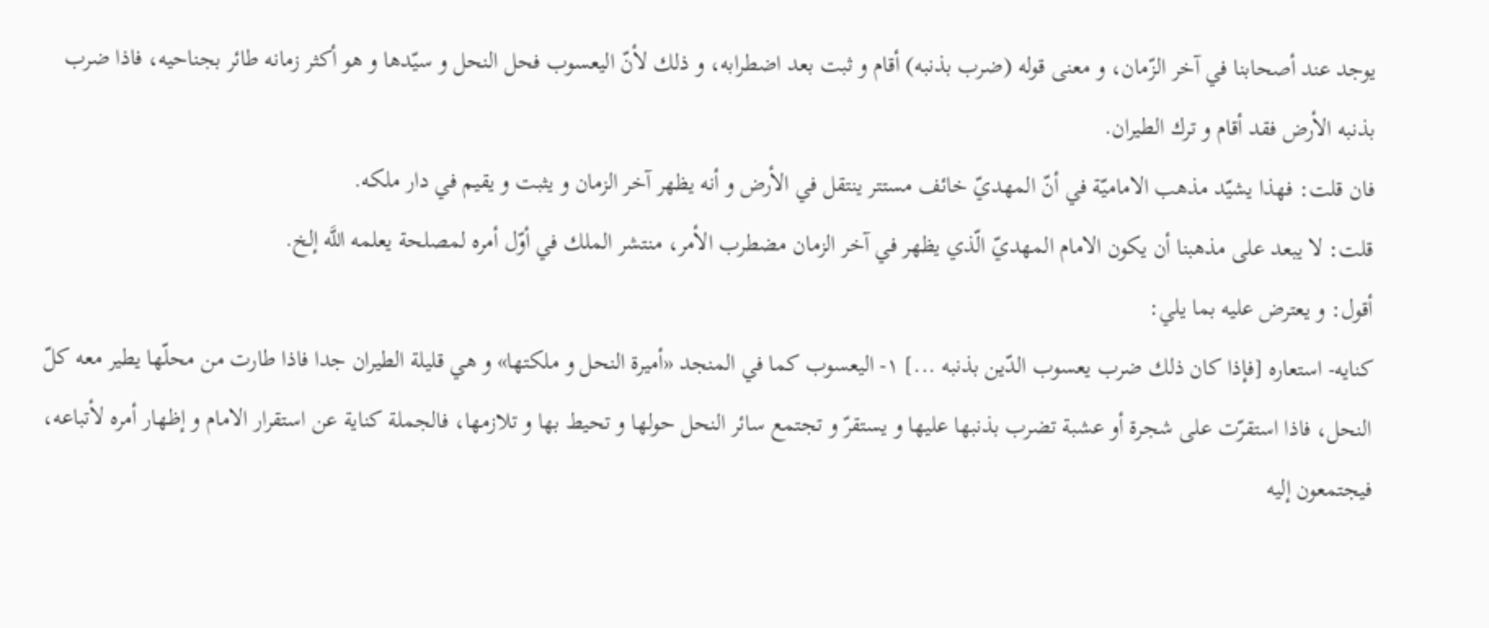يوجد عند أصحابنا في آخر الزّمان، و معنى قوله (ضرب بذنبه) أقام و ثبت بعد اضطرابه، و ذلك لأنّ اليعسوب فحل النحل و سيّدها و هو أكثر زمانه طائر بجناحيه، فاذا ضرب بذنبه الأرض فقد أقام و ترك الطيران.
فان قلت: فهذا يشيّد مذهب الاماميّة في أنّ المهديّ خائف مستتر ينتقل في الأرض و أنه يظهر آخر الزمان و يثبت و يقيم في دار ملكه.
قلت: لا يبعد على مذهبنا أن يكون الامام المهديّ الّذي يظهر في آخر الزمان مضطرب الأمر، منتشر الملك في أوّل أمره لمصلحة يعلمه اللَّه إلخ.
أقول: و يعترض عليه بما يلي:
كنايه- استعاره [فإذا كان ذلك ضرب يعسوب الدّين بذنبه ...] ١- اليعسوب كما في المنجد «أميرة النحل و ملكتها» و هي قليلة الطيران جدا فاذا طارت من محلّها يطير معه كلّ النحل، فاذا استقرّت على شجرة أو عشبة تضرب بذنبها عليها و يستقرّ و تجتمع سائر النحل حولها و تحيط بها و تلازمها، فالجملة كناية عن استقرار الامام و إظهار أمره لأتباعه، فيجتمعون إليه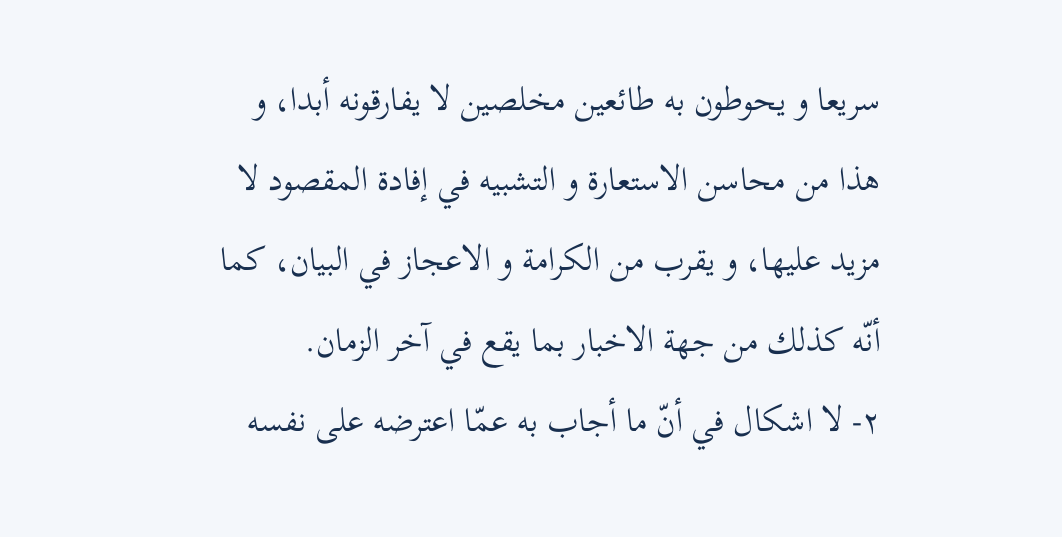سريعا و يحوطون به طائعين مخلصين لا يفارقونه أبدا، و هذا من محاسن الاستعارة و التشبيه في إفادة المقصود لا مزيد عليها، و يقرب من الكرامة و الاعجاز في البيان، كما أنّه كذلك من جهة الاخبار بما يقع في آخر الزمان.
٢- لا اشكال في أنّ ما أجاب به عمّا اعترضه على نفسه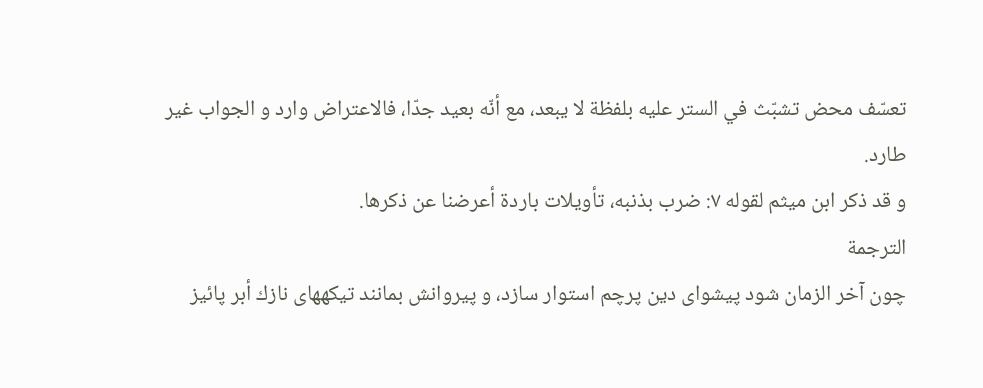تعسّف محض تشبّث في الستر عليه بلفظة لا يبعد، مع أنّه بعيد جدّا، فالاعتراض وارد و الجواب غير طارد.
و قد ذكر ابن ميثم لقوله ٧: ضرب بذنبه، تأويلات باردة أعرضنا عن ذكرها.
الترجمة
چون آخر الزمان شود پيشواى دين پرچم استوار سازد، و پيروانش بمانند تيكههاى نازك أبر پائيز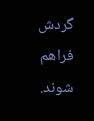گردش فراهم شوند.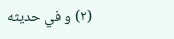(٢) و في حديثه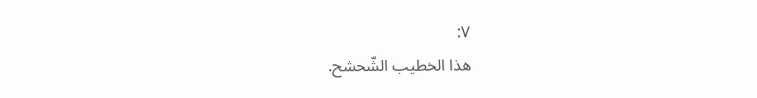٧:
هذا الخطيب الشّحشح.